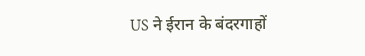US ने ईरान के बंदरगाहों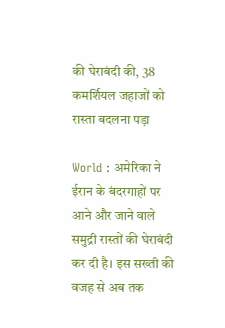की घेराबंदी की, 38 कमर्शियल जहाजों को रास्ता बदलना पड़ा

World : अमेरिका ने ईरान के बंदरगाहों पर आने और जाने वाले समुद्री रास्तों की घेराबंदी कर दी है। इस सख्ती की वजह से अब तक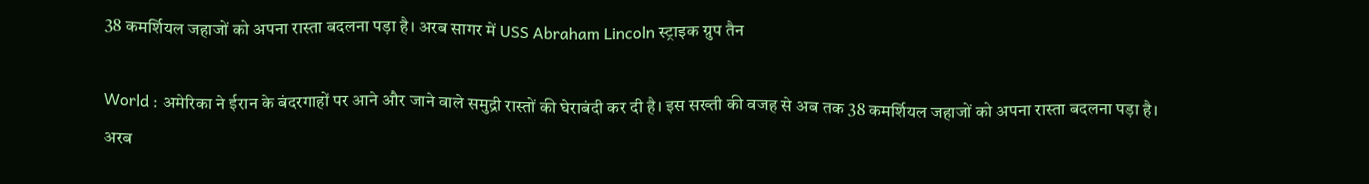38 कमर्शियल जहाजों को अपना रास्ता बदलना पड़ा है। अरब सागर में USS Abraham Lincoln स्ट्राइक ग्रुप तैन

World : अमेरिका ने ईरान के बंदरगाहों पर आने और जाने वाले समुद्री रास्तों की घेराबंदी कर दी है। इस सख्ती की वजह से अब तक 38 कमर्शियल जहाजों को अपना रास्ता बदलना पड़ा है। अरब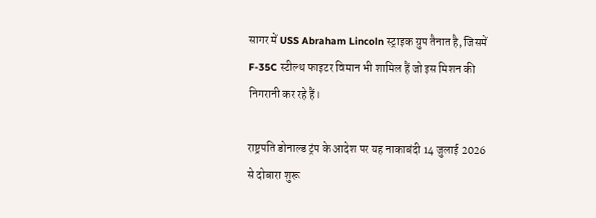सागर में USS Abraham Lincoln स्ट्राइक ग्रुप तैनात है, जिसमें F-35C स्टील्थ फाइटर विमान भी शामिल हैं जो इस मिशन की निगरानी कर रहे हैं।

राष्ट्रपति डोनाल्ड ट्रंप के आदेश पर यह नाकाबंदी 14 जुलाई 2026 से दोबारा शुरू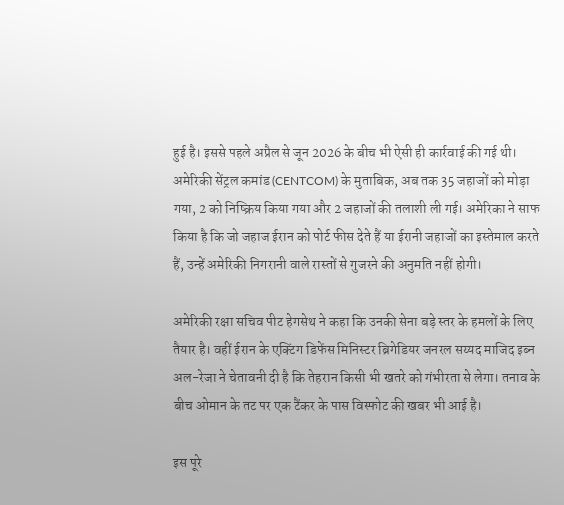हुई है। इससे पहले अप्रैल से जून 2026 के बीच भी ऐसी ही कार्रवाई की गई थी। अमेरिकी सेंट्रल कमांड (CENTCOM) के मुताबिक, अब तक 35 जहाजों को मोड़ा गया, 2 को निष्क्रिय किया गया और 2 जहाजों की तलाशी ली गई। अमेरिका ने साफ किया है कि जो जहाज ईरान को पोर्ट फीस देते हैं या ईरानी जहाजों का इस्तेमाल करते हैं, उन्हें अमेरिकी निगरानी वाले रास्तों से गुजरने की अनुमति नहीं होगी।

अमेरिकी रक्षा सचिव पीट हेगसेथ ने कहा कि उनकी सेना बड़े स्तर के हमलों के लिए तैयार है। वहीं ईरान के एक्टिंग डिफेंस मिनिस्टर ब्रिगेडियर जनरल सय्यद माजिद इब्न अल-रेजा ने चेतावनी दी है कि तेहरान किसी भी खतरे को गंभीरता से लेगा। तनाव के बीच ओमान के तट पर एक टैंकर के पास विस्फोट की खबर भी आई है।

इस पूरे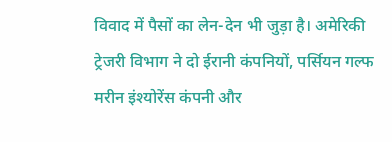विवाद में पैसों का लेन-देन भी जुड़ा है। अमेरिकी ट्रेजरी विभाग ने दो ईरानी कंपनियों, पर्सियन गल्फ मरीन इंश्योरेंस कंपनी और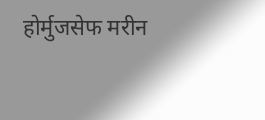होर्मुजसेफ मरीन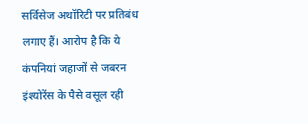सर्विसेज अथॉरिटी पर प्रतिबंध लगाए हैं। आरोप है कि ये कंपनियां जहाजों से जबरन इंश्योरेंस के पैसे वसूल रही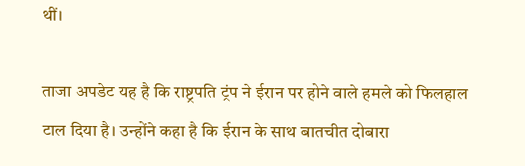थीं।

ताजा अपडेट यह है कि राष्ट्रपति ट्रंप ने ईरान पर होने वाले हमले को फिलहाल टाल दिया है। उन्होंने कहा है कि ईरान के साथ बातचीत दोबारा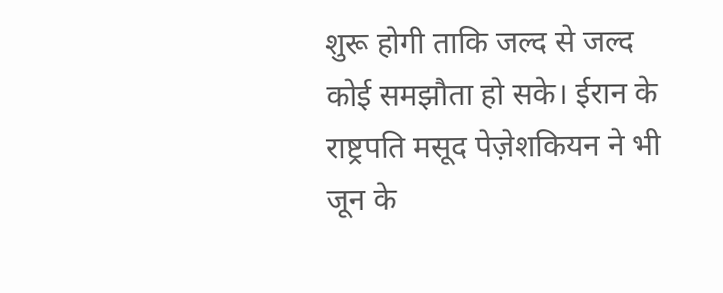शुरू होगी ताकि जल्द से जल्द कोई समझौता हो सके। ईरान के राष्ट्रपति मसूद पेज़ेशकियन ने भी जून के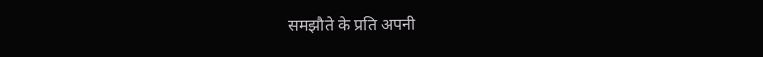समझौते के प्रति अपनी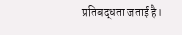प्रतिबद्धता जताई है।